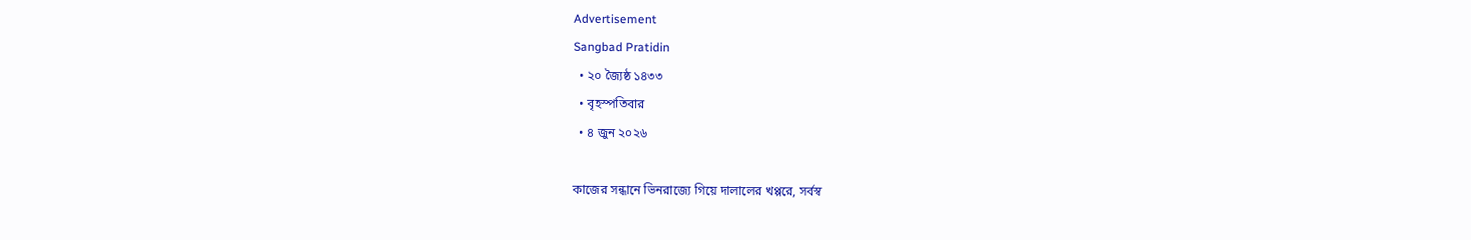Advertisement
Sangbad Pratidin
  • ২০ জ্যৈষ্ঠ ১৪৩৩
  • বৃহস্পতিবার
  • ৪ জুন ২০২৬

কাজের সন্ধানে ভিনরাজ্যে গিয়ে দালালের খপ্পরে, সর্বস্ব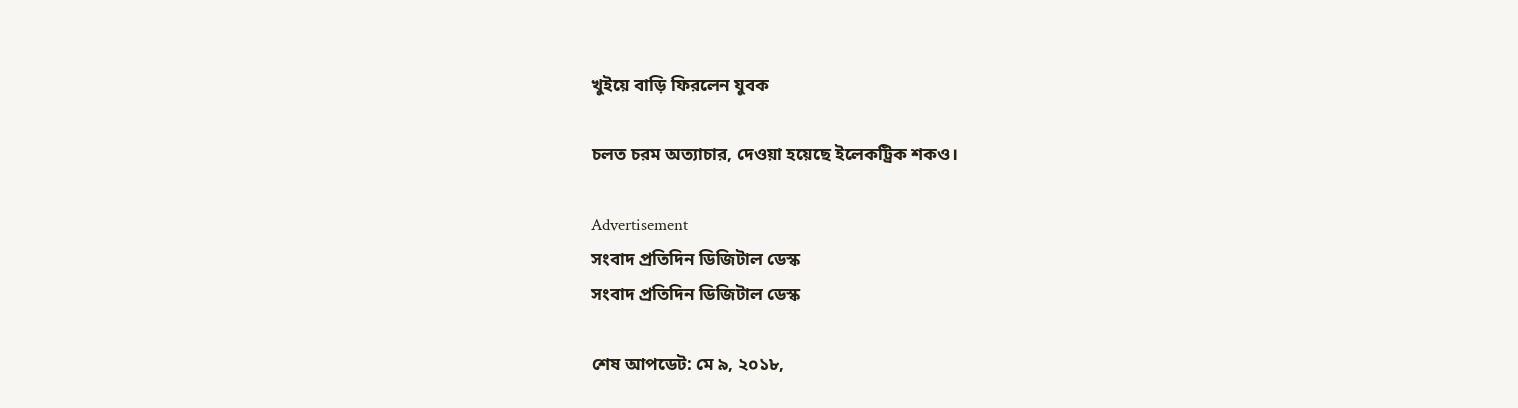খুইয়ে বাড়ি ফিরলেন যুবক

চলত চরম অত্যাচার, দেওয়া হয়েছে ইলেকট্রিক শকও।

Advertisement
সংবাদ প্রতিদিন ডিজিটাল ডেস্ক
সংবাদ প্রতিদিন ডিজিটাল ডেস্ক

শেষ আপডেট: মে ৯, ২০১৮,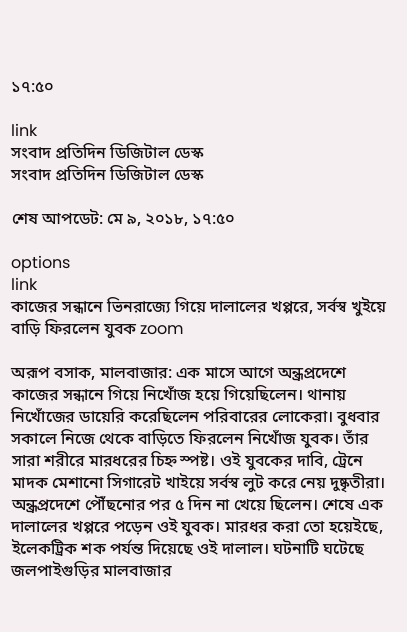১৭:৫০

link
সংবাদ প্রতিদিন ডিজিটাল ডেস্ক
সংবাদ প্রতিদিন ডিজিটাল ডেস্ক

শেষ আপডেট: মে ৯, ২০১৮, ১৭:৫০

options
link
কাজের সন্ধানে ভিনরাজ্যে গিয়ে দালালের খপ্পরে, সর্বস্ব খুইয়ে বাড়ি ফিরলেন যুবক zoom

অরূপ বসাক, মালবাজার: এক মাসে আগে অন্ধ্রপ্রদেশে কাজের সন্ধানে গিয়ে নিখোঁজ হয়ে গিয়েছিলেন। থানায় নিখোঁজের ডায়েরি করেছিলেন পরিবারের লোকেরা। বুধবার সকালে নিজে থেকে বাড়িতে ফিরলেন নিখোঁজ যুবক। তাঁর সারা শরীরে মারধরের চিহ্ন স্পষ্ট। ওই যুবকের দাবি, ট্রেনে মাদক মেশানো সিগারেট খাইয়ে সর্বস্ব লুট করে নেয় দুষ্কৃতীরা। অন্ধ্রপ্রদেশে পৌঁছনোর পর ৫ দিন না খেয়ে ছিলেন। শেষে এক দালালের খপ্পরে পড়েন ওই যুবক। মারধর করা তো হয়েইছে, ইলেকট্রিক শক পর্যন্ত দিয়েছে ওই দালাল। ঘটনাটি ঘটেছে জলপাইগুড়ির মালবাজার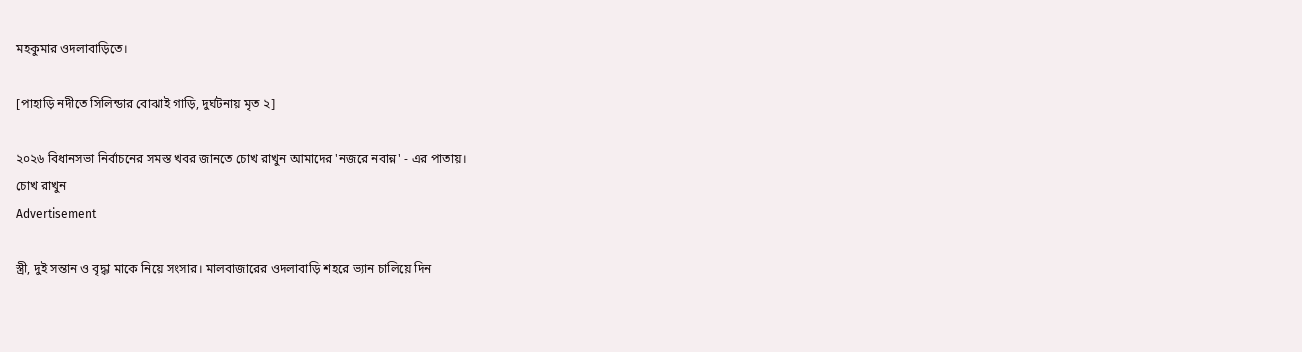মহকুমার ওদলাবাড়িতে।

[পাহাড়ি নদীতে সিলিন্ডার বোঝাই গাড়ি, দুর্ঘটনায় মৃত ২]

২০২৬ বিধানসভা নির্বাচনের সমস্ত খবর জানতে চোখ রাখুন আমাদের 'নজরে নবান্ন' - এর পাতায়।
চোখ রাখুন
Advertisement

স্ত্রী, দুই সন্তান ও বৃদ্ধা মাকে নিয়ে সংসার। মালবাজারের ওদলাবাড়ি শহরে ভ্যান চালিয়ে দিন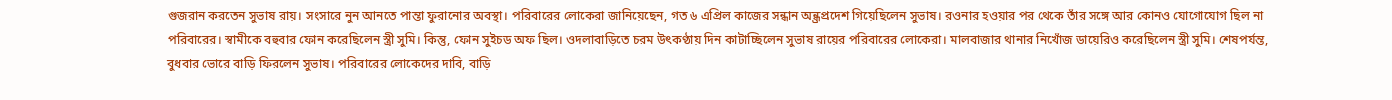গুজরান করতেন সুভাষ রায়। সংসারে নুন আনতে পান্তা ফুরানোর অবস্থা। পরিবারের লোকেরা জানিয়েছেন, গত ৬ এপ্রিল কাজের সন্ধান অন্ধ্রপ্রদেশ গিয়েছিলেন সুভাষ। রওনার হওয়ার পর থেকে তাঁর সঙ্গে আর কোনও যোগোযোগ ছিল না পরিবারের। স্বামীকে বহুবার ফোন করেছিলেন স্ত্রী সুমি। কিন্তু, ফোন সুইচড অফ ছিল। ওদলাবাড়িতে চরম উৎকণ্ঠায় দিন কাটাচ্ছিলেন সুভাষ রায়ের পরিবারের লোকেরা। মালবাজার থানার নিখোঁজ ডায়েরিও করেছিলেন স্ত্রী সুমি। শেষপর্যন্ত, বুধবার ভোরে বাড়ি ফিরলেন সুভাষ। পরিবারের লোকেদের দাবি, বাড়ি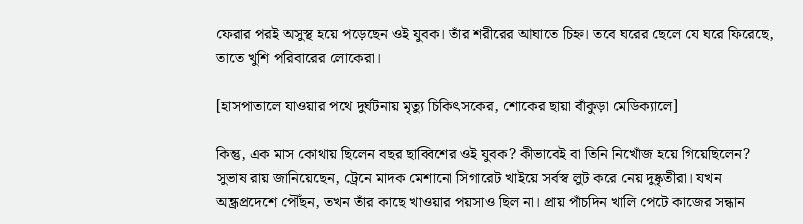ফেরার পরই অসুস্থ হয়ে পড়েছেন ওই যুবক। তাঁর শরীরের আঘাতে চিহ্ন। তবে ঘরের ছেলে যে ঘরে ফিরেছে, তাতে খুশি পরিবারের লোকেরা।

[হাসপাতালে যাওয়ার পথে দুর্ঘটনায় মৃত্যু চিকিৎসকের, শোকের ছায়া বাঁকুড়া মেডিক্যালে]

কিন্তু, এক মাস কোথায় ছিলেন বছর ছাব্বিশের ওই যুবক? কীভাবেই বা তিনি নিখোঁজ হয়ে গিয়েছিলেন? সুভাষ রায় জানিয়েছেন, ট্রেনে মাদক মেশানো সিগারেট খাইয়ে সর্বস্ব লুট করে নেয় দুষ্কৃতীরা। যখন অন্ধ্রপ্রদেশে পৌঁছন, তখন তাঁর কাছে খাওয়ার পয়সাও ছিল না। প্রায় পাঁচদিন খালি পেটে কাজের সন্ধান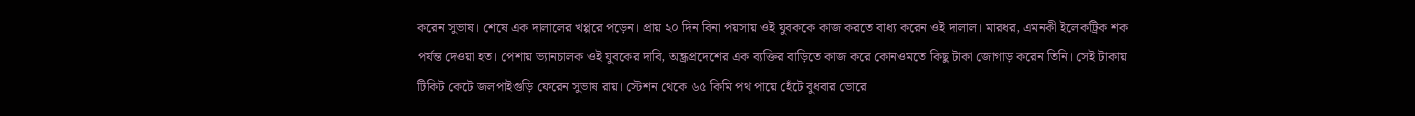করেন সুভাষ। শেষে এক দালালের খপ্পরে পড়েন। প্রায় ২০ দিন বিনা পয়সায় ওই যুবককে কাজ করতে বাধ্য করেন ওই দালাল। মারধর, এমনকী ইলেকট্রিক শক পর্যন্ত দেওয়া হত। পেশায় ভ্যানচালক ওই যুবকের দাবি, অন্ধ্রপ্রদেশের এক ব্যক্তির বাড়িতে কাজ করে কোনওমতে কিছু টাকা জোগাড় করেন তিনি। সেই টাকায় টিকিট কেটে জলপাইগুড়ি ফেরেন সুভাষ রায়। স্টেশন থেকে ৬৫ কিমি পথ পায়ে হেঁটে বুধবার ভোরে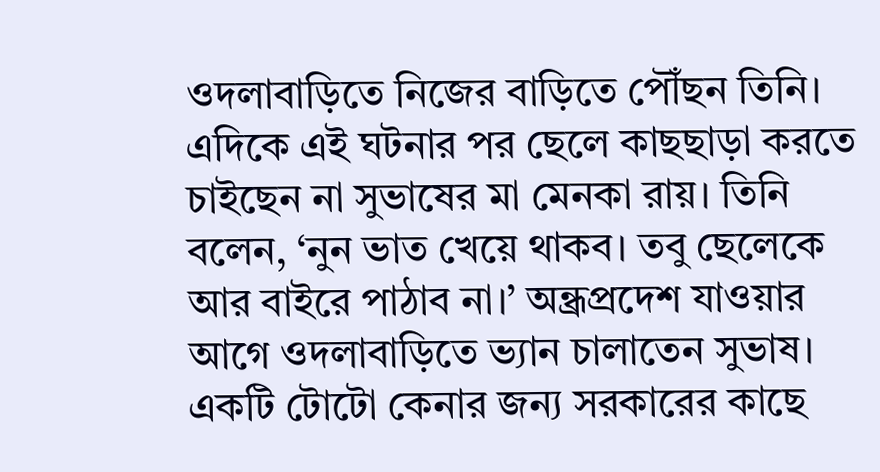ওদলাবাড়িতে নিজের বাড়িতে পৌঁছন তিনি। এদিকে এই ঘটনার পর ছেলে কাছছাড়া করতে চাইছেন না সুভাষের মা মেনকা রায়। তিনি বলেন, ‘নুন ভাত খেয়ে থাকব। তবু ছেলেকে আর বাইরে পাঠাব না।’ অন্ধ্রপ্রদেশ যাওয়ার আগে ওদলাবাড়িতে ভ্যান চালাতেন সুভাষ। একটি টোটো কেনার জন্য সরকারের কাছে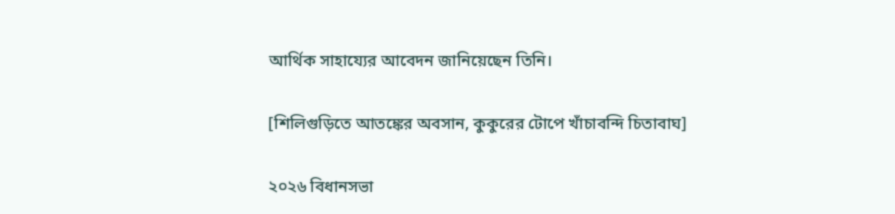আর্থিক সাহায্যের আবেদন জানিয়েছেন তিনি।

[শিলিগুড়িতে আতঙ্কের অবসান, কুকুরের টোপে খাঁচাবন্দি চিতাবাঘ]

২০২৬ বিধানসভা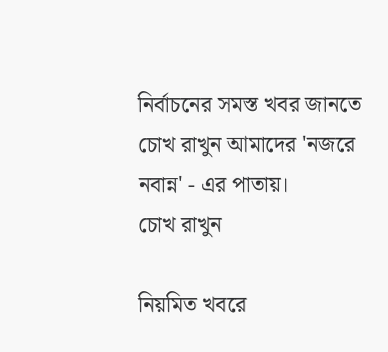নির্বাচনের সমস্ত খবর জানতে চোখ রাখুন আমাদের 'নজরে নবান্ন' - এর পাতায়।
চোখ রাখুন

নিয়মিত খবরে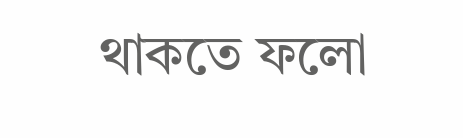থাকতে ফলো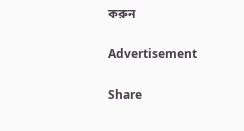করুন

Advertisement

Share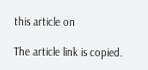this article on

The article link is copied.